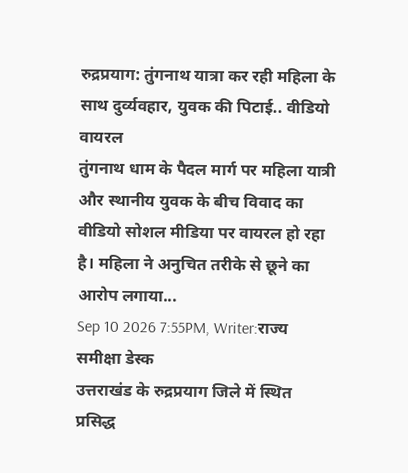रुद्रप्रयाग: तुंगनाथ यात्रा कर रही महिला के साथ दुर्व्यवहार, युवक की पिटाई.. वीडियो वायरल
तुंगनाथ धाम के पैदल मार्ग पर महिला यात्री और स्थानीय युवक के बीच विवाद का वीडियो सोशल मीडिया पर वायरल हो रहा है। महिला ने अनुचित तरीके से छूने का आरोप लगाया...
Sep 10 2026 7:55PM, Writer:राज्य समीक्षा डेस्क
उत्तराखंड के रुद्रप्रयाग जिले में स्थित प्रसिद्ध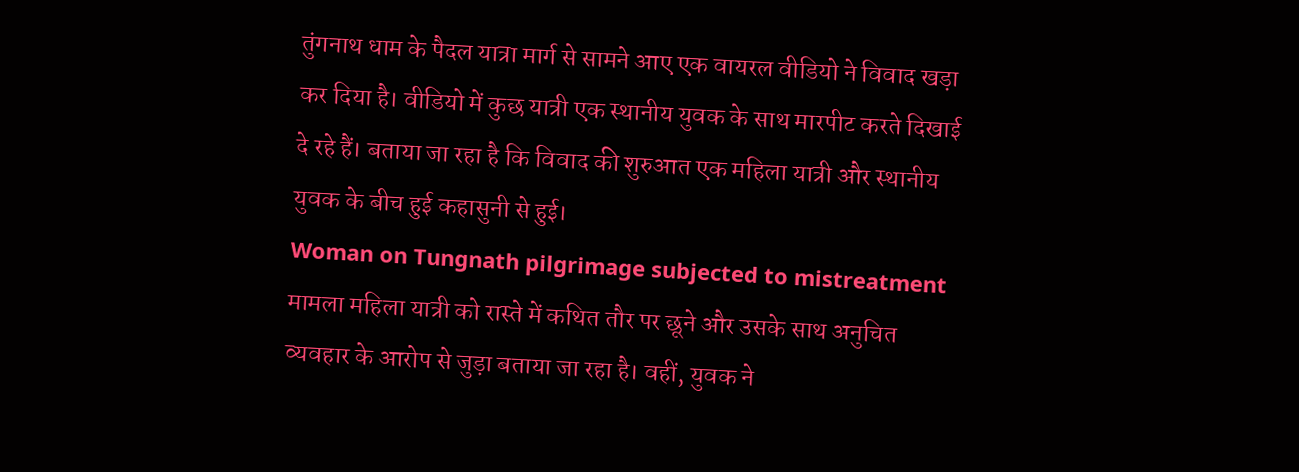तुंगनाथ धाम के पैदल यात्रा मार्ग से सामने आए एक वायरल वीडियो ने विवाद खड़ा कर दिया है। वीडियो में कुछ यात्री एक स्थानीय युवक के साथ मारपीट करते दिखाई दे रहे हैं। बताया जा रहा है कि विवाद की शुरुआत एक महिला यात्री और स्थानीय युवक के बीच हुई कहासुनी से हुई।
Woman on Tungnath pilgrimage subjected to mistreatment
मामला महिला यात्री को रास्ते में कथित तौर पर छूने और उसके साथ अनुचित व्यवहार के आरोप से जुड़ा बताया जा रहा है। वहीं, युवक ने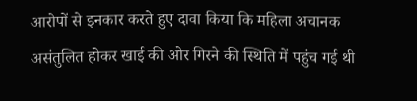आरोपों से इनकार करते हुए दावा किया कि महिला अचानक असंतुलित होकर खाई की ओर गिरने की स्थिति में पहुंच गई थी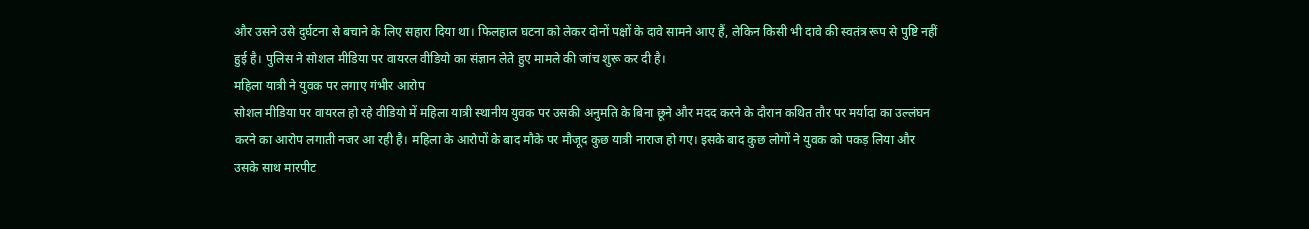और उसने उसे दुर्घटना से बचाने के लिए सहारा दिया था। फिलहाल घटना को लेकर दोनों पक्षों के दावे सामने आए हैं, लेकिन किसी भी दावे की स्वतंत्र रूप से पुष्टि नहीं हुई है। पुलिस ने सोशल मीडिया पर वायरल वीडियो का संज्ञान लेते हुए मामले की जांच शुरू कर दी है।
महिला यात्री ने युवक पर लगाए गंभीर आरोप
सोशल मीडिया पर वायरल हो रहे वीडियो में महिला यात्री स्थानीय युवक पर उसकी अनुमति के बिना छूने और मदद करने के दौरान कथित तौर पर मर्यादा का उल्लंघन करने का आरोप लगाती नजर आ रही है। महिला के आरोपों के बाद मौके पर मौजूद कुछ यात्री नाराज हो गए। इसके बाद कुछ लोगों ने युवक को पकड़ लिया और उसके साथ मारपीट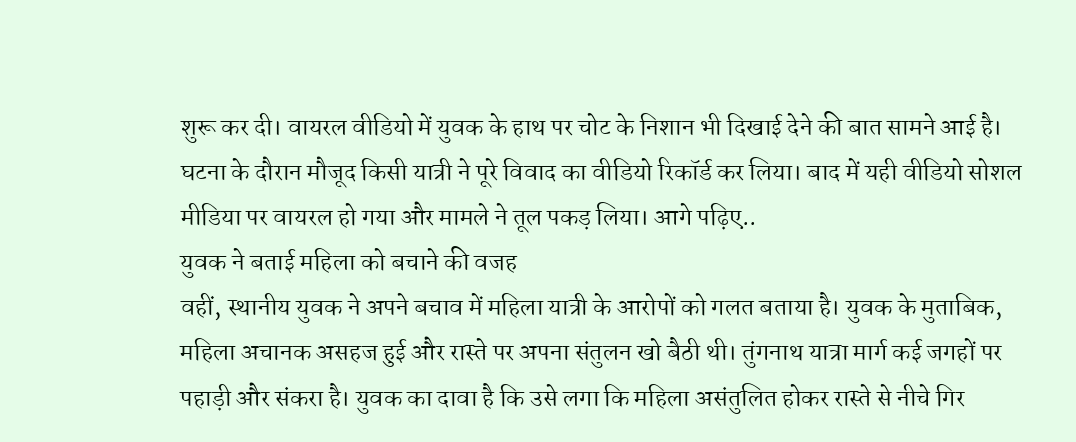शुरू कर दी। वायरल वीडियो में युवक के हाथ पर चोट के निशान भी दिखाई देने की बात सामने आई है। घटना के दौरान मौजूद किसी यात्री ने पूरे विवाद का वीडियो रिकॉर्ड कर लिया। बाद में यही वीडियो सोशल मीडिया पर वायरल हो गया और मामले ने तूल पकड़ लिया। आगे पढ़िए..
युवक ने बताई महिला को बचाने की वजह
वहीं, स्थानीय युवक ने अपने बचाव में महिला यात्री के आरोपों को गलत बताया है। युवक के मुताबिक, महिला अचानक असहज हुई और रास्ते पर अपना संतुलन खो बैठी थी। तुंगनाथ यात्रा मार्ग कई जगहों पर पहाड़ी और संकरा है। युवक का दावा है कि उसे लगा कि महिला असंतुलित होकर रास्ते से नीचे गिर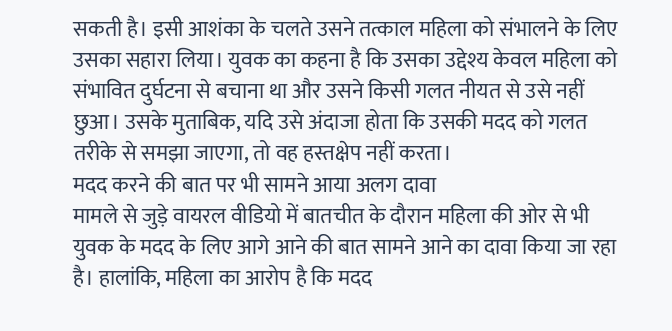सकती है। इसी आशंका के चलते उसने तत्काल महिला को संभालने के लिए उसका सहारा लिया। युवक का कहना है कि उसका उद्देश्य केवल महिला को संभावित दुर्घटना से बचाना था और उसने किसी गलत नीयत से उसे नहीं छुआ। उसके मुताबिक, यदि उसे अंदाजा होता कि उसकी मदद को गलत तरीके से समझा जाएगा, तो वह हस्तक्षेप नहीं करता।
मदद करने की बात पर भी सामने आया अलग दावा
मामले से जुड़े वायरल वीडियो में बातचीत के दौरान महिला की ओर से भी युवक के मदद के लिए आगे आने की बात सामने आने का दावा किया जा रहा है। हालांकि, महिला का आरोप है कि मदद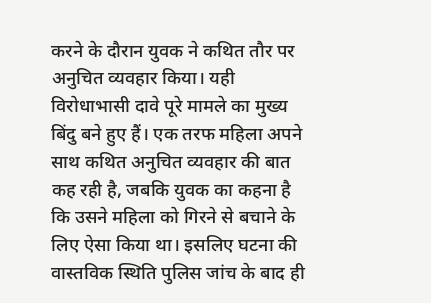करने के दौरान युवक ने कथित तौर पर अनुचित व्यवहार किया। यही विरोधाभासी दावे पूरे मामले का मुख्य बिंदु बने हुए हैं। एक तरफ महिला अपने साथ कथित अनुचित व्यवहार की बात कह रही है, जबकि युवक का कहना है कि उसने महिला को गिरने से बचाने के लिए ऐसा किया था। इसलिए घटना की वास्तविक स्थिति पुलिस जांच के बाद ही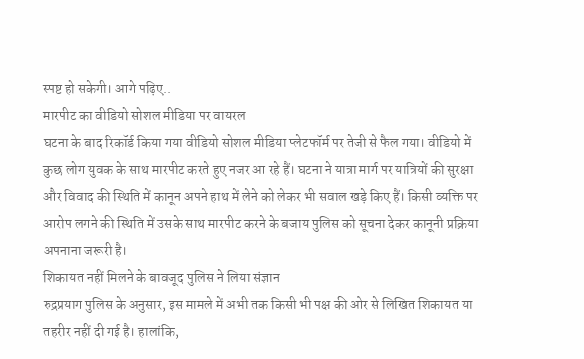स्पष्ट हो सकेगी। आगे पढ़िए..
मारपीट का वीडियो सोशल मीडिया पर वायरल
घटना के बाद रिकॉर्ड किया गया वीडियो सोशल मीडिया प्लेटफॉर्म पर तेजी से फैल गया। वीडियो में कुछ लोग युवक के साथ मारपीट करते हुए नजर आ रहे हैं। घटना ने यात्रा मार्ग पर यात्रियों की सुरक्षा और विवाद की स्थिति में कानून अपने हाथ में लेने को लेकर भी सवाल खड़े किए हैं। किसी व्यक्ति पर आरोप लगने की स्थिति में उसके साथ मारपीट करने के बजाय पुलिस को सूचना देकर कानूनी प्रक्रिया अपनाना जरूरी है।
शिकायत नहीं मिलने के बावजूद पुलिस ने लिया संज्ञान
रुद्रप्रयाग पुलिस के अनुसार, इस मामले में अभी तक किसी भी पक्ष की ओर से लिखित शिकायत या तहरीर नहीं दी गई है। हालांकि,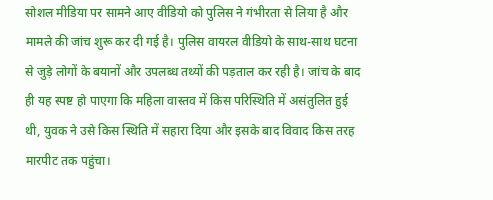सोशल मीडिया पर सामने आए वीडियो को पुलिस ने गंभीरता से लिया है और मामले की जांच शुरू कर दी गई है। पुलिस वायरल वीडियो के साथ-साथ घटना से जुड़े लोगों के बयानों और उपलब्ध तथ्यों की पड़ताल कर रही है। जांच के बाद ही यह स्पष्ट हो पाएगा कि महिला वास्तव में किस परिस्थिति में असंतुलित हुई थी, युवक ने उसे किस स्थिति में सहारा दिया और इसके बाद विवाद किस तरह मारपीट तक पहुंचा।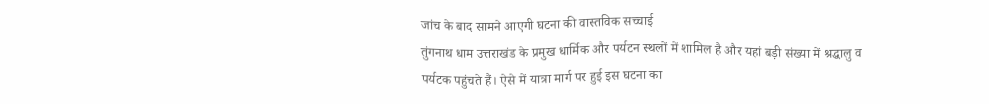जांच के बाद सामने आएगी घटना की वास्तविक सच्चाई
तुंगनाथ धाम उत्तराखंड के प्रमुख धार्मिक और पर्यटन स्थलों में शामिल है और यहां बड़ी संख्या में श्रद्धालु व पर्यटक पहुंचते हैं। ऐसे में यात्रा मार्ग पर हुई इस घटना का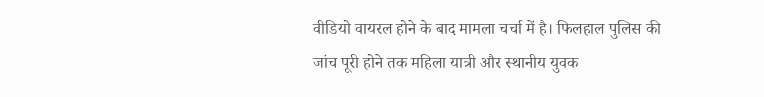वीडियो वायरल होने के बाद मामला चर्चा में है। फिलहाल पुलिस की जांच पूरी होने तक महिला यात्री और स्थानीय युवक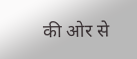की ओर से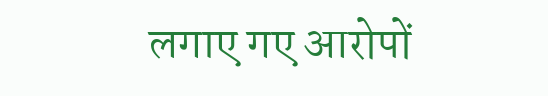लगाए गए आरोपों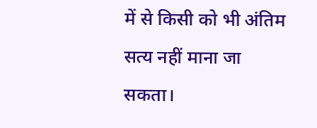में से किसी को भी अंतिम सत्य नहीं माना जा सकता।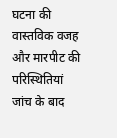घटना की वास्तविक वजह और मारपीट की परिस्थितियां जांच के बाद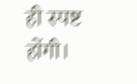ही स्पष्ट होंगी।